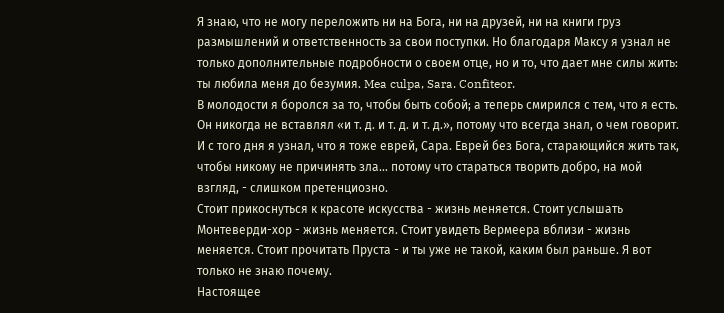Я знаю, что не могу переложить ни на Бога, ни на друзей, ни на книги груз размышлений и ответственность за свои поступки. Но благодаря Максу я узнал не только дополнительные подробности о своем отце, но и то, что дает мне силы жить: ты любила меня до безумия. Mea culpa, Sara. Confiteor.
В молодости я боролся за то, чтобы быть собой; а теперь смирился с тем, что я есть.
Он никогда не вставлял «и т. д. и т. д. и т. д.», потому что всегда знал, о чем говорит.
И с того дня я узнал, что я тоже еврей, Сара. Еврей без Бога, старающийся жить так, чтобы никому не причинять зла... потому что стараться творить добро, на мой взгляд, - слишком претенциозно.
Стоит прикоснуться к красоте искусства - жизнь меняется. Стоит услышать Монтеверди-хор - жизнь меняется. Стоит увидеть Вермеера вблизи - жизнь меняется. Стоит прочитать Пруста - и ты уже не такой, каким был раньше. Я вот только не знаю почему.
Настоящее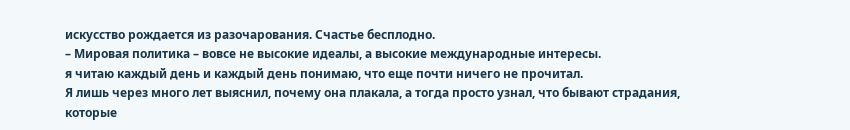искусство рождается из разочарования. Счастье бесплодно.
– Мировая политика – вовсе не высокие идеалы, а высокие международные интересы.
я читаю каждый день и каждый день понимаю, что еще почти ничего не прочитал.
Я лишь через много лет выяснил, почему она плакала, а тогда просто узнал, что бывают страдания, которые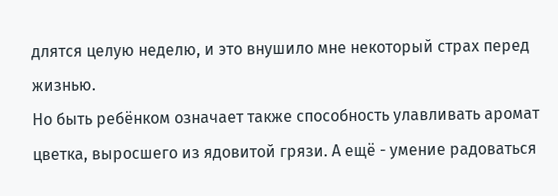длятся целую неделю, и это внушило мне некоторый страх перед жизнью.
Но быть ребёнком означает также способность улавливать аромат цветка, выросшего из ядовитой грязи. А ещё - умение радоваться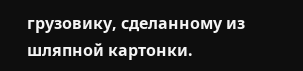грузовику, сделанному из шляпной картонки.